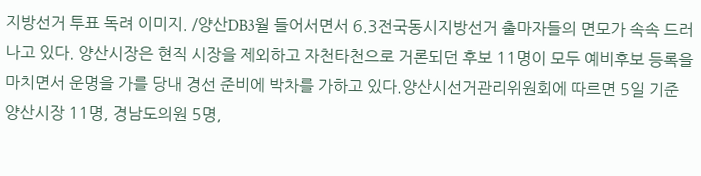지방선거 투표 독려 이미지. /양산DB3월 들어서면서 6.3전국동시지방선거 출마자들의 면모가 속속 드러나고 있다. 양산시장은 현직 시장을 제외하고 자천타천으로 거론되던 후보 11명이 모두 예비후보 등록을 마치면서 운명을 가를 당내 경선 준비에 박차를 가하고 있다.양산시선거관리위원회에 따르면 5일 기준 양산시장 11명, 경남도의원 5명,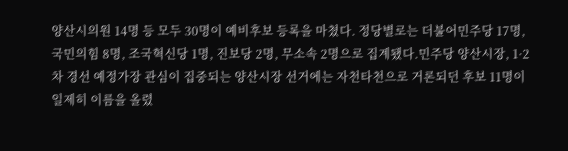양산시의원 14명 등 모두 30명이 예비후보 등록을 마쳤다. 정당별로는 더불어민주당 17명, 국민의힘 8명, 조국혁신당 1명, 진보당 2명, 무소속 2명으로 집계됐다.민주당 양산시장, 1·2차 경선 예정가장 관심이 집중되는 양산시장 선거에는 자천타천으로 거론되던 후보 11명이 일제히 이름을 올렸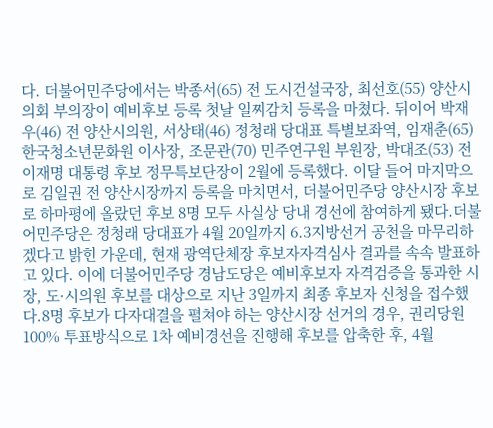다. 더불어민주당에서는 박종서(65) 전 도시건설국장, 최선호(55) 양산시의회 부의장이 예비후보 등록 첫날 일찌감치 등록을 마쳤다. 뒤이어 박재우(46) 전 양산시의원, 서상태(46) 정청래 당대표 특별보좌역, 임재춘(65) 한국청소년문화원 이사장, 조문관(70) 민주연구원 부원장, 박대조(53) 전 이재명 대통령 후보 정무특보단장이 2월에 등록했다. 이달 들어 마지막으로 김일권 전 양산시장까지 등록을 마치면서, 더불어민주당 양산시장 후보로 하마평에 올랐던 후보 8명 모두 사실상 당내 경선에 참여하게 됐다.더불어민주당은 정청래 당대표가 4월 20일까지 6.3지방선거 공천을 마무리하겠다고 밝힌 가운데, 현재 광역단체장 후보자자격심사 결과를 속속 발표하고 있다. 이에 더불어민주당 경남도당은 예비후보자 자격검증을 통과한 시장, 도·시의원 후보를 대상으로 지난 3일까지 최종 후보자 신청을 접수했다.8명 후보가 다자대결을 펼쳐야 하는 양산시장 선거의 경우, 권리당원 100% 투표방식으로 1차 예비경선을 진행해 후보를 압축한 후, 4월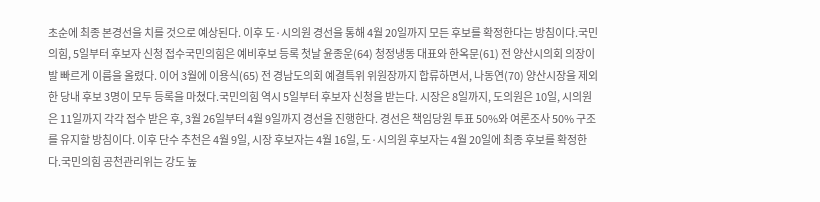초순에 최종 본경선을 치를 것으로 예상된다. 이후 도·시의원 경선을 통해 4월 20일까지 모든 후보를 확정한다는 방침이다.국민의힘, 5일부터 후보자 신청 접수국민의힘은 예비후보 등록 첫날 윤종운(64) 청정냉동 대표와 한옥문(61) 전 양산시의회 의장이 발 빠르게 이름을 올렸다. 이어 3월에 이용식(65) 전 경남도의회 예결특위 위원장까지 합류하면서, 나동연(70) 양산시장을 제외한 당내 후보 3명이 모두 등록을 마쳤다.국민의힘 역시 5일부터 후보자 신청을 받는다. 시장은 8일까지, 도의원은 10일, 시의원은 11일까지 각각 접수 받은 후, 3월 26일부터 4월 9일까지 경선을 진행한다. 경선은 책임당원 투표 50%와 여론조사 50% 구조를 유지할 방침이다. 이후 단수 추천은 4월 9일, 시장 후보자는 4월 16일, 도·시의원 후보자는 4월 20일에 최종 후보를 확정한다.국민의힘 공천관리위는 강도 높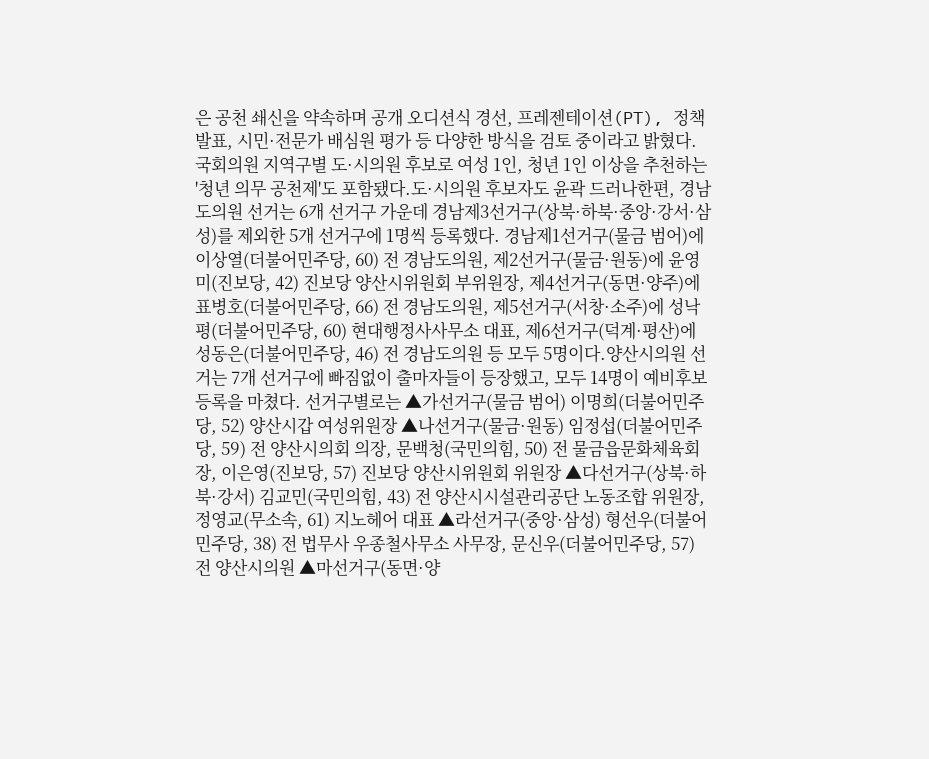은 공천 쇄신을 약속하며 공개 오디션식 경선, 프레젠테이션(PT), 정책 발표, 시민·전문가 배심원 평가 등 다양한 방식을 검토 중이라고 밝혔다. 국회의원 지역구별 도·시의원 후보로 여성 1인, 청년 1인 이상을 추천하는 '청년 의무 공천제'도 포함됐다.도·시의원 후보자도 윤곽 드러나한편, 경남도의원 선거는 6개 선거구 가운데 경남제3선거구(상북·하북·중앙·강서·삼성)를 제외한 5개 선거구에 1명씩 등록했다. 경남제1선거구(물금 범어)에 이상열(더불어민주당, 60) 전 경남도의원, 제2선거구(물금·원동)에 윤영미(진보당, 42) 진보당 양산시위원회 부위원장, 제4선거구(동면·양주)에 표병호(더불어민주당, 66) 전 경남도의원, 제5선거구(서창·소주)에 성낙평(더불어민주당, 60) 현대행정사사무소 대표, 제6선거구(덕계·평산)에 성동은(더불어민주당, 46) 전 경남도의원 등 모두 5명이다.양산시의원 선거는 7개 선거구에 빠짐없이 출마자들이 등장했고, 모두 14명이 예비후보 등록을 마쳤다. 선거구별로는 ▲가선거구(물금 범어) 이명희(더불어민주당, 52) 양산시갑 여성위원장 ▲나선거구(물금·원동) 임정섭(더불어민주당, 59) 전 양산시의회 의장, 문백청(국민의힘, 50) 전 물금읍문화체육회장, 이은영(진보당, 57) 진보당 양산시위원회 위원장 ▲다선거구(상북·하북·강서) 김교민(국민의힘, 43) 전 양산시시설관리공단 노동조합 위원장, 정영교(무소속, 61) 지노헤어 대표 ▲라선거구(중앙·삼성) 형선우(더불어민주당, 38) 전 법무사 우종철사무소 사무장, 문신우(더불어민주당, 57) 전 양산시의원 ▲마선거구(동면·양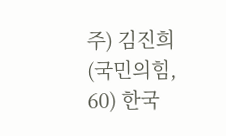주) 김진희(국민의힘, 60) 한국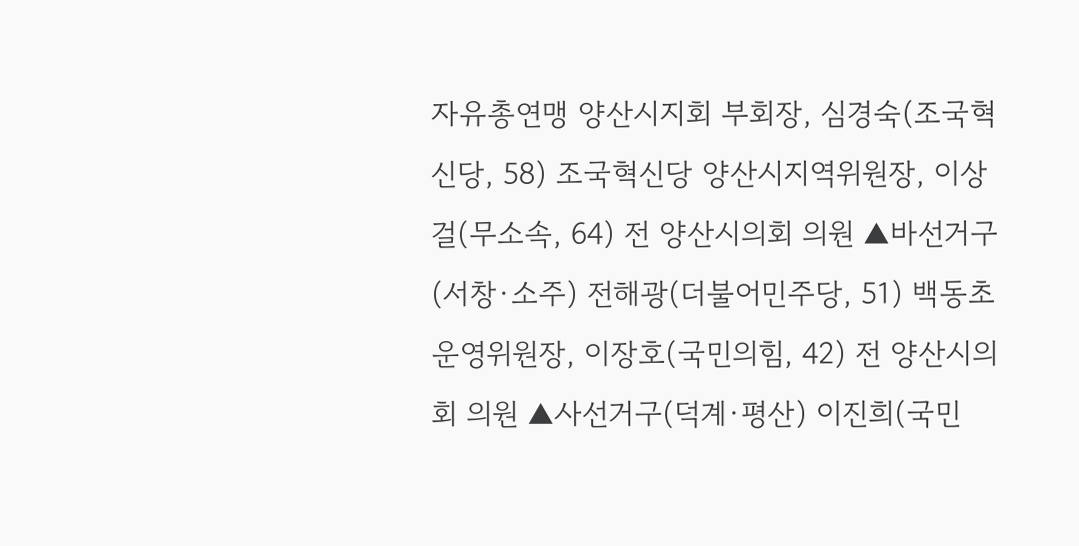자유총연맹 양산시지회 부회장, 심경숙(조국혁신당, 58) 조국혁신당 양산시지역위원장, 이상걸(무소속, 64) 전 양산시의회 의원 ▲바선거구(서창·소주) 전해광(더불어민주당, 51) 백동초 운영위원장, 이장호(국민의힘, 42) 전 양산시의회 의원 ▲사선거구(덕계·평산) 이진희(국민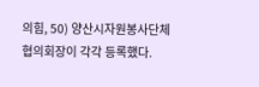의힘, 50) 양산시자원봉사단체협의회장이 각각 등록했다.